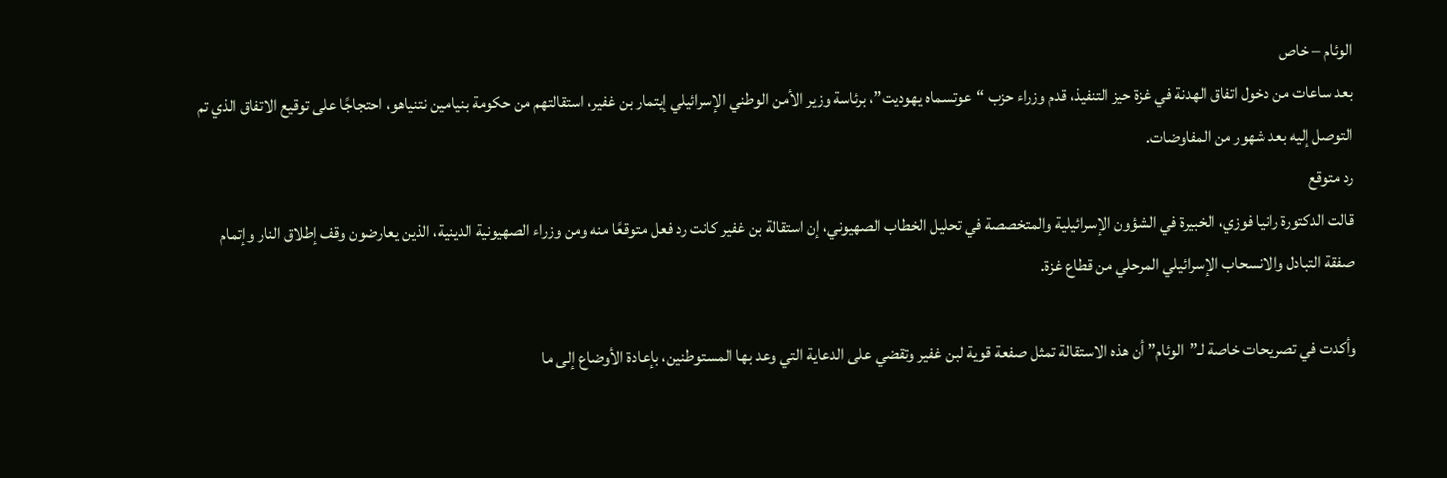الوئام – خاص
بعد ساعات من دخول اتفاق الهدنة في غزة حيز التنفيذ، قدم وزراء حزب “عوتسماه يهوديت”، برئاسة وزير الأمن الوطني الإسرائيلي إيتمار بن غفير، استقالتهم من حكومة بنيامين نتنياهو، احتجاجًا على توقيع الاتفاق الذي تم التوصل إليه بعد شهور من المفاوضات.
رد متوقع
قالت الدكتورة رانيا فوزي، الخبيرة في الشؤون الإسرائيلية والمتخصصة في تحليل الخطاب الصهيوني، إن استقالة بن غفير كانت رد فعل متوقعًا منه ومن وزراء الصهيونية الدينية، الذين يعارضون وقف إطلاق النار وإتمام صفقة التبادل والانسحاب الإسرائيلي المرحلي من قطاع غزة.

وأكدت في تصريحات خاصة لـ”الوئام” أن هذه الاستقالة تمثل صفعة قوية لبن غفير وتقضي على الدعاية التي وعد بها المستوطنين، بإعادة الأوضاع إلى ما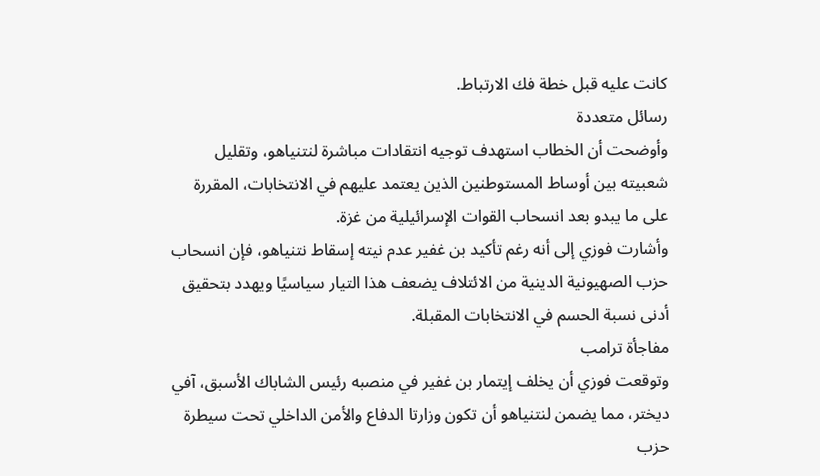كانت عليه قبل خطة فك الارتباط.
رسائل متعددة
وأوضحت أن الخطاب استهدف توجيه انتقادات مباشرة لنتنياهو، وتقليل شعبيته بين أوساط المستوطنين الذين يعتمد عليهم في الانتخابات، المقررة على ما يبدو بعد انسحاب القوات الإسرائيلية من غزة.
وأشارت فوزي إلى أنه رغم تأكيد بن غفير عدم نيته إسقاط نتنياهو، فإن انسحاب حزب الصهيونية الدينية من الائتلاف يضعف هذا التيار سياسيًا ويهدد بتحقيق أدنى نسبة الحسم في الانتخابات المقبلة.
مفاجأة ترامب
وتوقعت فوزي أن يخلف إيتمار بن غفير في منصبه رئيس الشاباك الأسبق، آفي ديختر، مما يضمن لنتنياهو أن تكون وزارتا الدفاع والأمن الداخلي تحت سيطرة حزب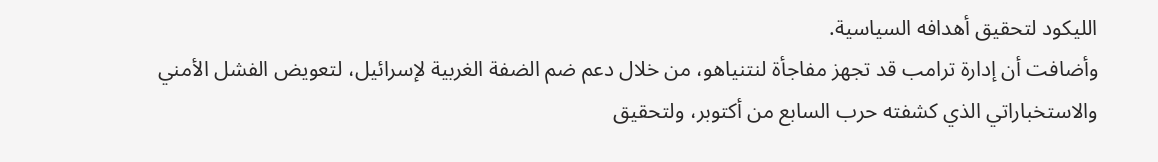الليكود لتحقيق أهدافه السياسية.
وأضافت أن إدارة ترامب قد تجهز مفاجأة لنتنياهو، من خلال دعم ضم الضفة الغربية لإسرائيل، لتعويض الفشل الأمني والاستخباراتي الذي كشفته حرب السابع من أكتوبر، ولتحقيق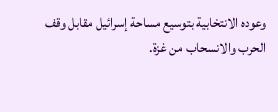وعوده الانتخابية بتوسيع مساحة إسرائيل مقابل وقف الحرب والانسحاب من غزة.